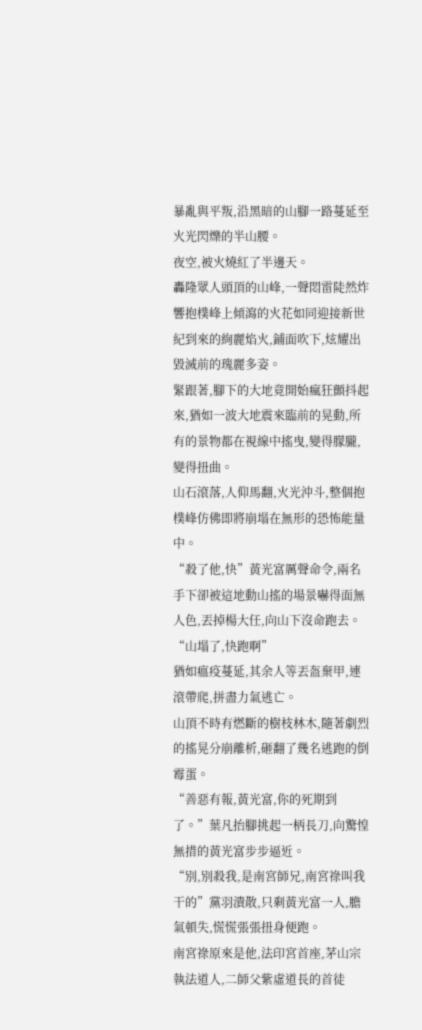暴亂與平叛,沿黑暗的山腳一路蔓延至火光閃爍的半山腰。
夜空,被火燒紅了半邊天。
轟隆眾人頭頂的山峰,一聲悶雷陡然炸響抱樸峰上傾瀉的火花如同迎接新世紀到來的絢麗焰火,鋪面吹下,炫耀出毀滅前的瑰麗多姿。
緊跟著,腳下的大地竟開始瘋狂顫抖起來,猶如一波大地震來臨前的晃動,所有的景物都在視線中搖曳,變得朦朧,變得扭曲。
山石滾落,人仰馬翻,火光沖斗,整個抱樸峰仿佛即將崩塌在無形的恐怖能量中。
“殺了他,快”黃光富厲聲命令,兩名手下卻被這地動山搖的場景嚇得面無人色,丟掉楊大任,向山下沒命跑去。
“山塌了,快跑啊”
猶如瘟疫蔓延,其余人等丟盔棄甲,連滾帶爬,拼盡力氣逃亡。
山頂不時有燃斷的樹枝林木,隨著劇烈的搖晃分崩離析,砸翻了幾名逃跑的倒霉蛋。
“善惡有報,黃光富,你的死期到了。”葉凡抬腳挑起一柄長刀,向驚惶無措的黃光富步步逼近。
“別,別殺我,是南宮師兄,南宮祿叫我干的”黨羽潰散,只剩黃光富一人,膽氣頓失,慌慌張張扭身便跑。
南宮祿原來是他,法印宮首座,茅山宗執法道人,二師父紫虛道長的首徒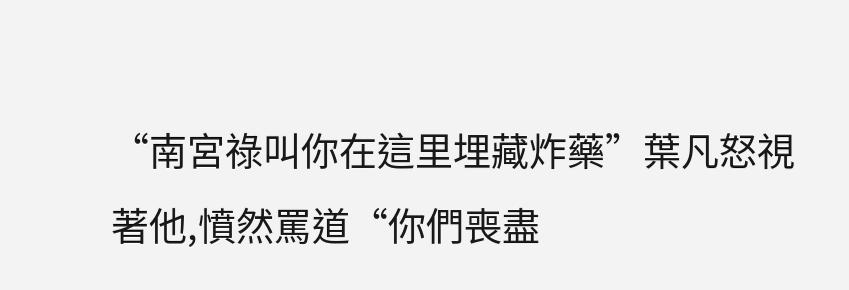“南宮祿叫你在這里埋藏炸藥”葉凡怒視著他,憤然罵道“你們喪盡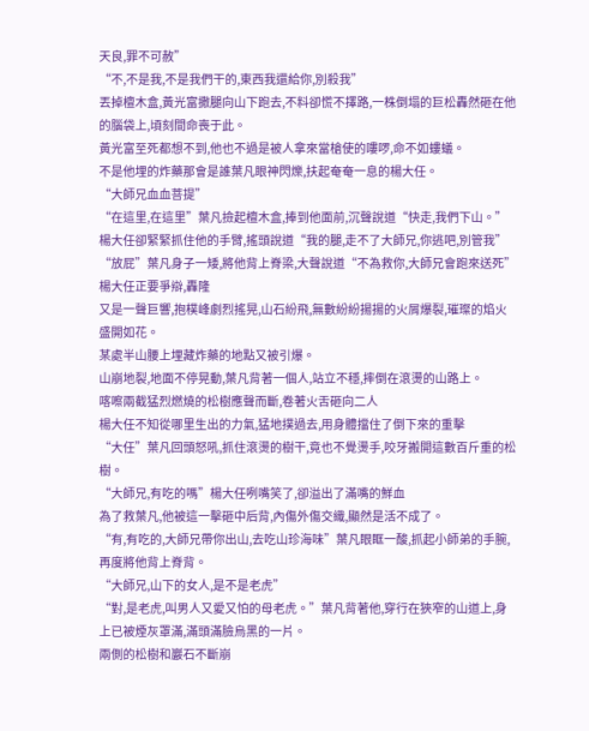天良,罪不可赦”
“不,不是我,不是我們干的,東西我還給你,別殺我”
丟掉檀木盒,黃光富撒腿向山下跑去,不料卻慌不擇路,一株倒塌的巨松轟然砸在他的腦袋上,頃刻間命喪于此。
黃光富至死都想不到,他也不過是被人拿來當槍使的嘍啰,命不如螻蟻。
不是他埋的炸藥那會是誰葉凡眼神閃爍,扶起奄奄一息的楊大任。
“大師兄血血菩提”
“在這里,在這里”葉凡撿起檀木盒,捧到他面前,沉聲說道“快走,我們下山。”
楊大任卻緊緊抓住他的手臂,搖頭說道“我的腿,走不了大師兄,你逃吧,別管我”
“放屁”葉凡身子一矮,將他背上脊梁,大聲說道“不為救你,大師兄會跑來送死”
楊大任正要爭辯,轟隆
又是一聲巨響,抱樸峰劇烈搖晃,山石紛飛,無數紛紛揚揚的火屑爆裂,璀璨的焰火盛開如花。
某處半山腰上埋藏炸藥的地點又被引爆。
山崩地裂,地面不停晃動,葉凡背著一個人,站立不穩,摔倒在滾燙的山路上。
喀嚓兩截猛烈燃燒的松樹應聲而斷,卷著火舌砸向二人
楊大任不知從哪里生出的力氣,猛地撲過去,用身體擋住了倒下來的重擊
“大任”葉凡回頭怒吼,抓住滾燙的樹干,竟也不覺燙手,咬牙搬開這數百斤重的松樹。
“大師兄,有吃的嗎”楊大任咧嘴笑了,卻溢出了滿嘴的鮮血
為了救葉凡,他被這一擊砸中后背,內傷外傷交織,顯然是活不成了。
“有,有吃的,大師兄帶你出山,去吃山珍海味”葉凡眼眶一酸,抓起小師弟的手腕,再度將他背上脊背。
“大師兄,山下的女人,是不是老虎”
“對,是老虎,叫男人又愛又怕的母老虎。”葉凡背著他,穿行在狹窄的山道上,身上已被煙灰罩滿,滿頭滿臉烏黑的一片。
兩側的松樹和巖石不斷崩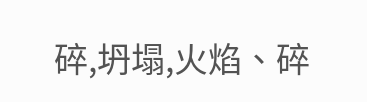碎,坍塌,火焰、碎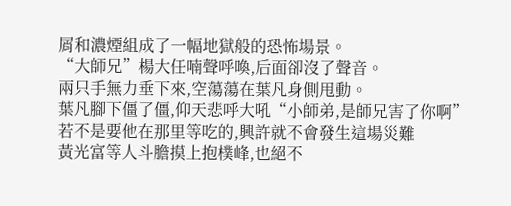屑和濃煙組成了一幅地獄般的恐怖場景。
“大師兄”楊大任喃聲呼喚,后面卻沒了聲音。
兩只手無力垂下來,空蕩蕩在葉凡身側甩動。
葉凡腳下僵了僵,仰天悲呼大吼“小師弟,是師兄害了你啊”
若不是要他在那里等吃的,興許就不會發生這場災難
黃光富等人斗膽摸上抱樸峰,也絕不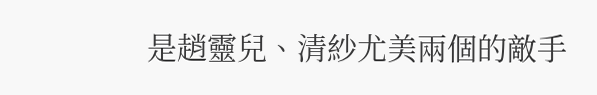是趙靈兒、清紗尤美兩個的敵手